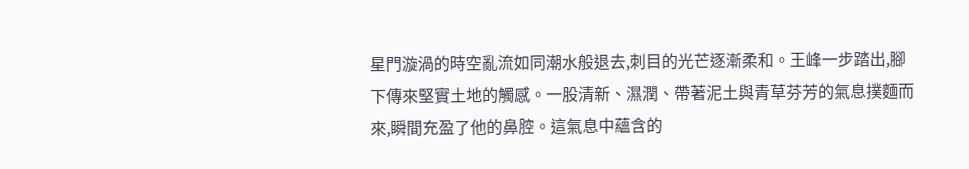星門漩渦的時空亂流如同潮水般退去,刺目的光芒逐漸柔和。王峰一步踏出,腳下傳來堅實土地的觸感。一股清新、濕潤、帶著泥土與青草芬芳的氣息撲麵而來,瞬間充盈了他的鼻腔。這氣息中蘊含的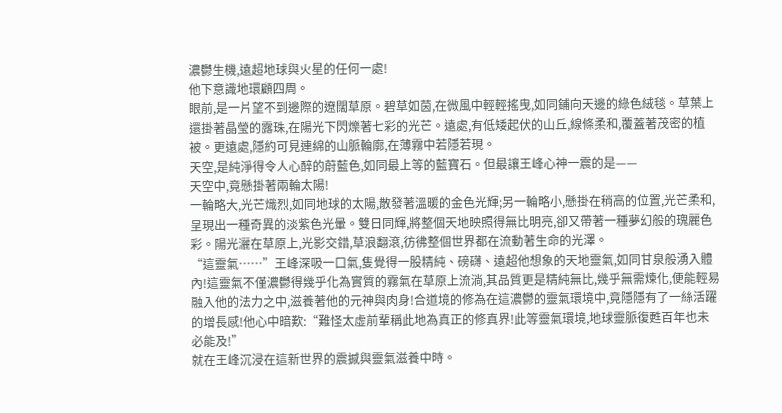濃鬱生機,遠超地球與火星的任何一處!
他下意識地環顧四周。
眼前,是一片望不到邊際的遼闊草原。碧草如茵,在微風中輕輕搖曳,如同鋪向天邊的綠色絨毯。草葉上還掛著晶瑩的露珠,在陽光下閃爍著七彩的光芒。遠處,有低矮起伏的山丘,線條柔和,覆蓋著茂密的植被。更遠處,隱約可見連綿的山脈輪廓,在薄霧中若隱若現。
天空,是純淨得令人心醉的蔚藍色,如同最上等的藍寶石。但最讓王峰心神一震的是——
天空中,竟懸掛著兩輪太陽!
一輪略大,光芒熾烈,如同地球的太陽,散發著溫暖的金色光輝;另一輪略小,懸掛在稍高的位置,光芒柔和,呈現出一種奇異的淡紫色光暈。雙日同輝,將整個天地映照得無比明亮,卻又帶著一種夢幻般的瑰麗色彩。陽光灑在草原上,光影交錯,草浪翻滾,彷彿整個世界都在流動著生命的光澤。
“這靈氣……”王峰深吸一口氣,隻覺得一股精純、磅礴、遠超他想象的天地靈氣,如同甘泉般湧入體內!這靈氣不僅濃鬱得幾乎化為實質的霧氣在草原上流淌,其品質更是精純無比,幾乎無需煉化,便能輕易融入他的法力之中,滋養著他的元神與肉身!合道境的修為在這濃鬱的靈氣環境中,竟隱隱有了一絲活躍的增長感!他心中暗歎:“難怪太虛前輩稱此地為真正的修真界!此等靈氣環境,地球靈脈復甦百年也未必能及!”
就在王峰沉浸在這新世界的震撼與靈氣滋養中時。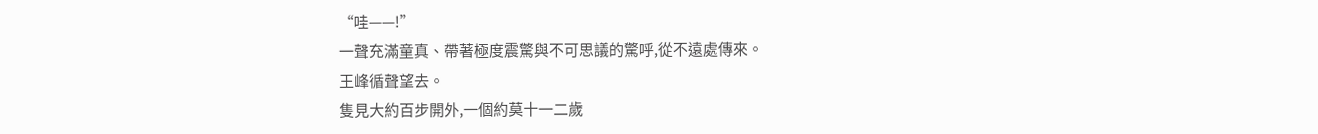“哇——!”
一聲充滿童真、帶著極度震驚與不可思議的驚呼,從不遠處傳來。
王峰循聲望去。
隻見大約百步開外,一個約莫十一二歲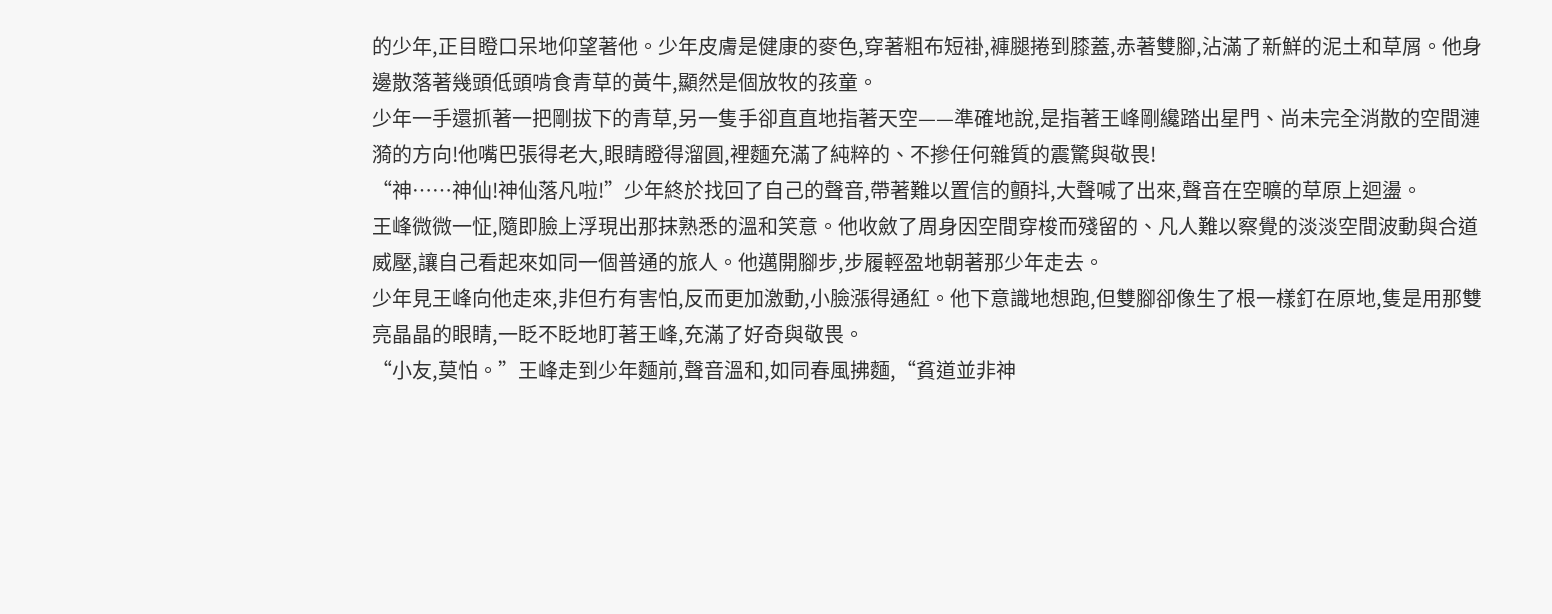的少年,正目瞪口呆地仰望著他。少年皮膚是健康的麥色,穿著粗布短褂,褲腿捲到膝蓋,赤著雙腳,沾滿了新鮮的泥土和草屑。他身邊散落著幾頭低頭啃食青草的黃牛,顯然是個放牧的孩童。
少年一手還抓著一把剛拔下的青草,另一隻手卻直直地指著天空——準確地說,是指著王峰剛纔踏出星門、尚未完全消散的空間漣漪的方向!他嘴巴張得老大,眼睛瞪得溜圓,裡麵充滿了純粹的、不摻任何雜質的震驚與敬畏!
“神……神仙!神仙落凡啦!”少年終於找回了自己的聲音,帶著難以置信的顫抖,大聲喊了出來,聲音在空曠的草原上迴盪。
王峰微微一怔,隨即臉上浮現出那抹熟悉的溫和笑意。他收斂了周身因空間穿梭而殘留的、凡人難以察覺的淡淡空間波動與合道威壓,讓自己看起來如同一個普通的旅人。他邁開腳步,步履輕盈地朝著那少年走去。
少年見王峰向他走來,非但冇有害怕,反而更加激動,小臉漲得通紅。他下意識地想跑,但雙腳卻像生了根一樣釘在原地,隻是用那雙亮晶晶的眼睛,一眨不眨地盯著王峰,充滿了好奇與敬畏。
“小友,莫怕。”王峰走到少年麵前,聲音溫和,如同春風拂麵,“貧道並非神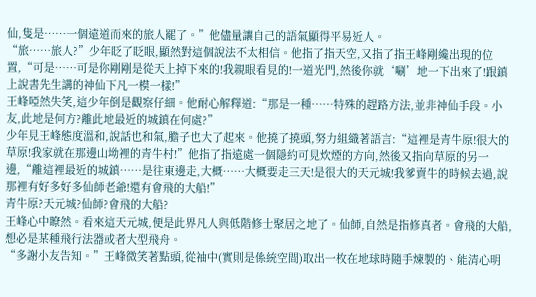仙,隻是……一個遠道而來的旅人罷了。”他儘量讓自己的語氣顯得平易近人。
“旅……旅人?”少年眨了眨眼,顯然對這個說法不太相信。他指了指天空,又指了指王峰剛纔出現的位置,“可是……可是你剛剛是從天上掉下來的!我親眼看見的!一道光門,然後你就‘唰’地一下出來了!跟鎮上說書先生講的神仙下凡一模一樣!”
王峰啞然失笑,這少年倒是觀察仔細。他耐心解釋道:“那是一種……特殊的趕路方法,並非神仙手段。小友,此地是何方?離此地最近的城鎮在何處?”
少年見王峰態度溫和,說話也和氣,膽子也大了起來。他撓了撓頭,努力組織著語言:“這裡是青牛原!很大的草原!我家就在那邊山坳裡的青牛村!”他指了指遠處一個隱約可見炊煙的方向,然後又指向草原的另一邊,“離這裡最近的城鎮……是往東邊走,大概……大概要走三天!是很大的天元城!我爹賣牛的時候去過,說那裡有好多好多仙師老爺!還有會飛的大船!”
青牛原?天元城?仙師?會飛的大船?
王峰心中瞭然。看來這天元城,便是此界凡人與低階修士聚居之地了。仙師,自然是指修真者。會飛的大船,想必是某種飛行法器或者大型飛舟。
“多謝小友告知。”王峰微笑著點頭,從袖中(實則是係統空間)取出一枚在地球時隨手煉製的、能清心明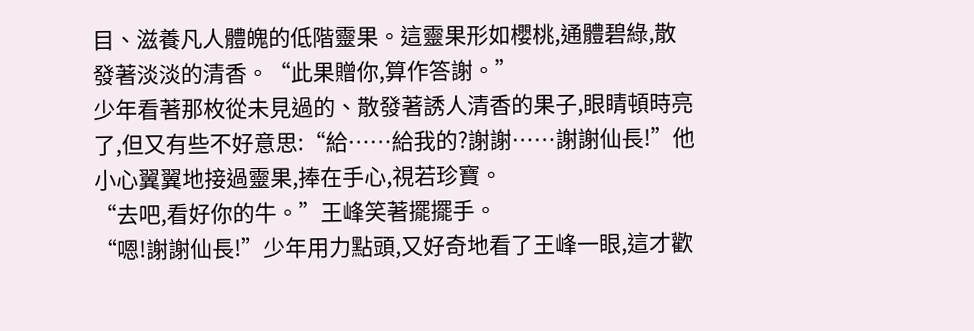目、滋養凡人體魄的低階靈果。這靈果形如櫻桃,通體碧綠,散發著淡淡的清香。“此果贈你,算作答謝。”
少年看著那枚從未見過的、散發著誘人清香的果子,眼睛頓時亮了,但又有些不好意思:“給……給我的?謝謝……謝謝仙長!”他小心翼翼地接過靈果,捧在手心,視若珍寶。
“去吧,看好你的牛。”王峰笑著擺擺手。
“嗯!謝謝仙長!”少年用力點頭,又好奇地看了王峰一眼,這才歡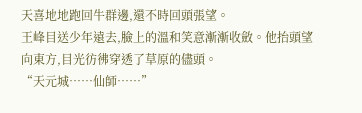天喜地地跑回牛群邊,還不時回頭張望。
王峰目送少年遠去,臉上的溫和笑意漸漸收斂。他抬頭望向東方,目光彷彿穿透了草原的儘頭。
“天元城……仙師……”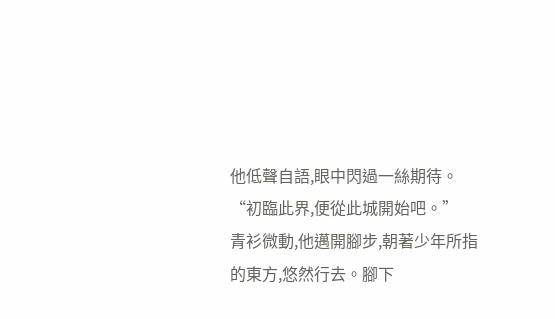他低聲自語,眼中閃過一絲期待。
“初臨此界,便從此城開始吧。”
青衫微動,他邁開腳步,朝著少年所指的東方,悠然行去。腳下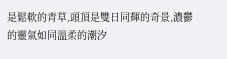是鬆軟的青草,頭頂是雙日同輝的奇景,濃鬱的靈氣如同溫柔的潮汐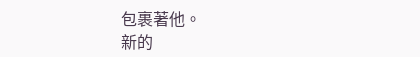包裹著他。
新的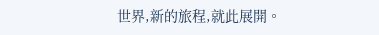世界,新的旅程,就此展開。